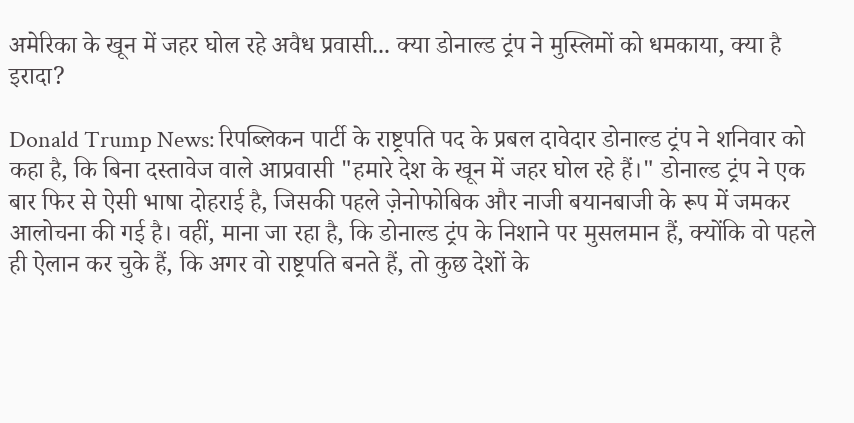अमेरिका के खून में जहर घोल रहे अवैध प्रवासी... क्या डोनाल्ड ट्रंप ने मुस्लिमों को धमकाया, क्या है इरादा?

Donald Trump News: रिपब्लिकन पार्टी के राष्ट्रपति पद के प्रबल दावेदार डोनाल्ड ट्रंप ने शनिवार को कहा है, कि बिना दस्तावेज वाले आप्रवासी "हमारे देश के खून में जहर घोल रहे हैं।" डोनाल्ड ट्रंप ने एक बार फिर से ऐसी भाषा दोहराई है, जिसकी पहले ज़ेनोफोबिक और नाजी बयानबाजी के रूप में जमकर आलोचना की गई है। वहीं, माना जा रहा है, कि डोनाल्ड ट्रंप के निशाने पर मुसलमान हैं, क्योंकि वो पहले ही ऐलान कर चुके हैं, कि अगर वो राष्ट्रपति बनते हैं, तो कुछ देशों के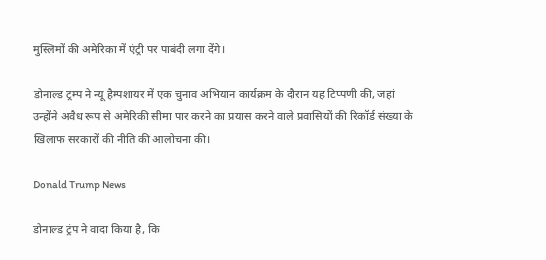मुस्लिमों की अमेरिका में एंट्री पर पाबंदी लगा देंगे।

डोनाल्ड ट्रम्प ने न्यू हैम्पशायर में एक चुनाव अभियान कार्यक्रम के दौरान यह टिप्पणी की, जहां उन्होंने अवैध रूप से अमेरिकी सीमा पार करने का प्रयास करने वाले प्रवासियों की रिकॉर्ड संख्या के खिलाफ सरकारों की नीति की आलोचना की।

Donald Trump News

डोनाल्ड ट्रंप ने वादा किया है, कि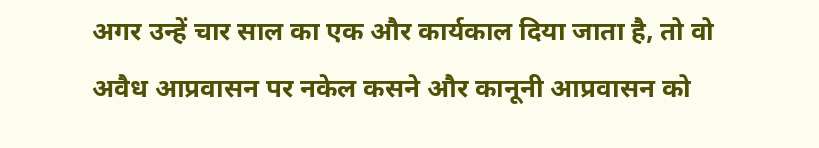अगर उन्हें चार साल का एक और कार्यकाल दिया जाता है, तो वो अवैध आप्रवासन पर नकेल कसने और कानूनी आप्रवासन को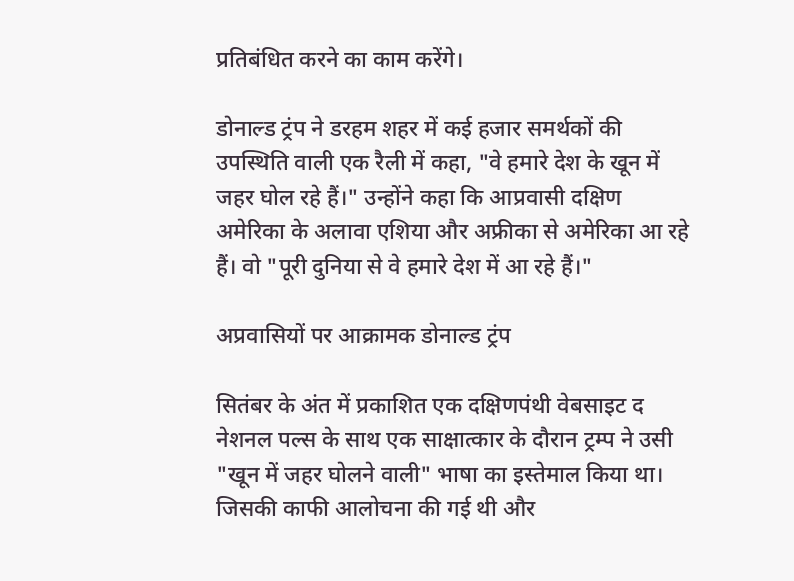प्रतिबंधित करने का काम करेंगे।

डोनाल्ड ट्रंप ने डरहम शहर में कई हजार समर्थकों की उपस्थिति वाली एक रैली में कहा, "वे हमारे देश के खून में जहर घोल रहे हैं।" उन्होंने कहा कि आप्रवासी दक्षिण अमेरिका के अलावा एशिया और अफ्रीका से अमेरिका आ रहे हैं। वो "पूरी दुनिया से वे हमारे देश में आ रहे हैं।"

अप्रवासियों पर आक्रामक डोनाल्ड ट्रंप

सितंबर के अंत में प्रकाशित एक दक्षिणपंथी वेबसाइट द नेशनल पल्स के साथ एक साक्षात्कार के दौरान ट्रम्प ने उसी "खून में जहर घोलने वाली" भाषा का इस्तेमाल किया था। जिसकी काफी आलोचना की गई थी और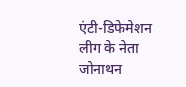एंटी-डिफेमेशन लीग के नेता जोनाथन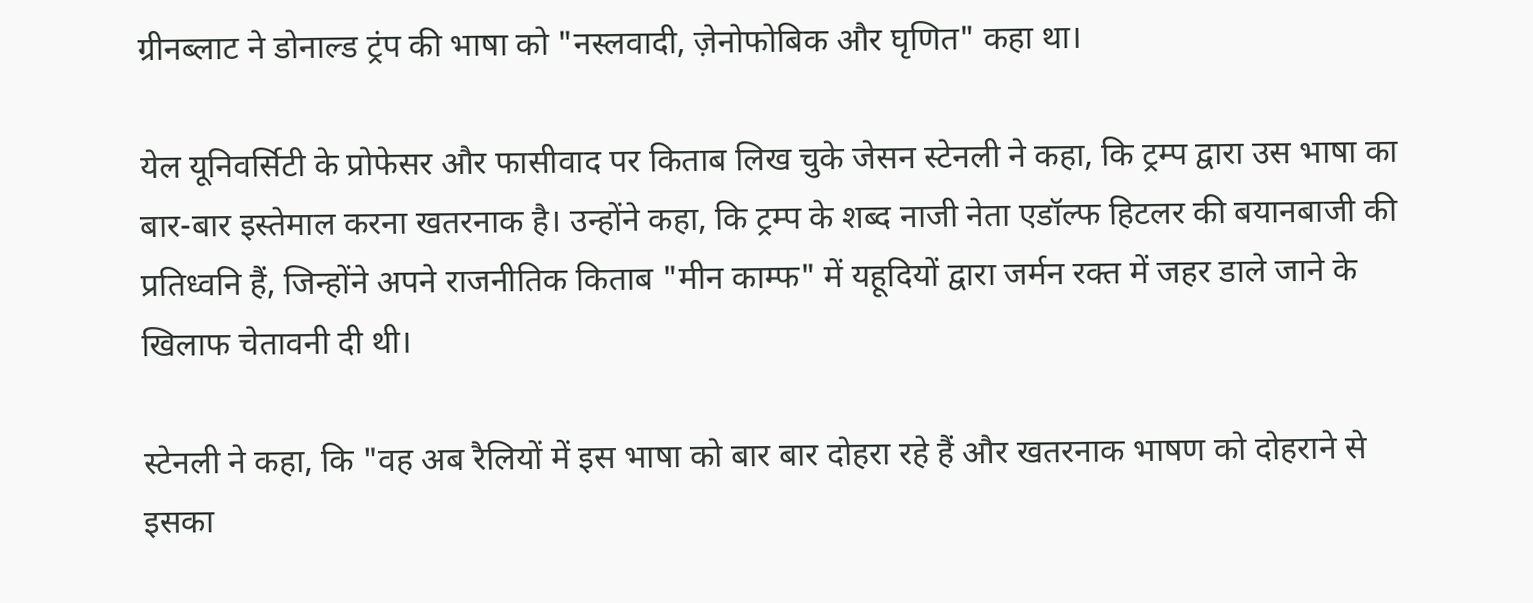ग्रीनब्लाट ने डोनाल्ड ट्रंप की भाषा को "नस्लवादी, ज़ेनोफोबिक और घृणित" कहा था।

येल यूनिवर्सिटी के प्रोफेसर और फासीवाद पर किताब लिख चुके जेसन स्टेनली ने कहा, कि ट्रम्प द्वारा उस भाषा का बार-बार इस्तेमाल करना खतरनाक है। उन्होंने कहा, कि ट्रम्प के शब्द नाजी नेता एडॉल्फ हिटलर की बयानबाजी की प्रतिध्वनि हैं, जिन्होंने अपने राजनीतिक किताब "मीन काम्फ" में यहूदियों द्वारा जर्मन रक्त में जहर डाले जाने के खिलाफ चेतावनी दी थी।

स्टेनली ने कहा, कि "वह अब रैलियों में इस भाषा को बार बार दोहरा रहे हैं और खतरनाक भाषण को दोहराने से इसका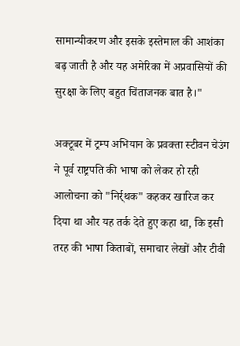सामान्यीकरण और इसके इस्तेमाल की आशंका बढ़ जाती है और यह अमेरिका में अप्रवासियों की सुरक्षा के लिए बहुत चिंताजनक बात है।"

अक्टूबर में ट्रम्प अभियान के प्रवक्ता स्टीवन चेउंग ने पूर्व राष्ट्रपति की भाषा को लेकर हो रही आलोचना को "निर्र्थक" कहकर खारिज कर दिया था और यह तर्क देते हुए कहा था, कि इसी तरह की भाषा किताबों, समाचार लेखों और टीवी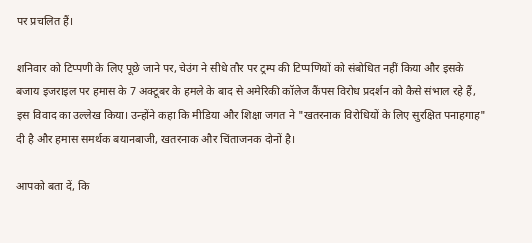पर प्रचलित हैं।

शनिवार को टिप्पणी के लिए पूछे जाने पर, चेउंग ने सीधे तौर पर ट्रम्प की टिप्पणियों को संबोधित नहीं किया और इसके बजाय इजराइल पर हमास के 7 अक्टूबर के हमले के बाद से अमेरिकी कॉलेज कैंपस विरोध प्रदर्शन को कैसे संभाल रहे हैं, इस विवाद का उल्लेख किया। उन्होंने कहा कि मीडिया और शिक्षा जगत ने "खतरनाक विरोधियों के लिए सुरक्षित पनाहगाह" दी है और हमास समर्थक बयानबाजी, खतरनाक और चिंताजनक दोनों है।

आपको बता दें, कि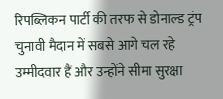रिपब्लिकन पार्टी की तरफ से डोनाल्ड ट्रंप चुनावी मैदान में सबसे आगे चल रहे उम्मीदवार हैं और उन्होंने सीमा सुरक्षा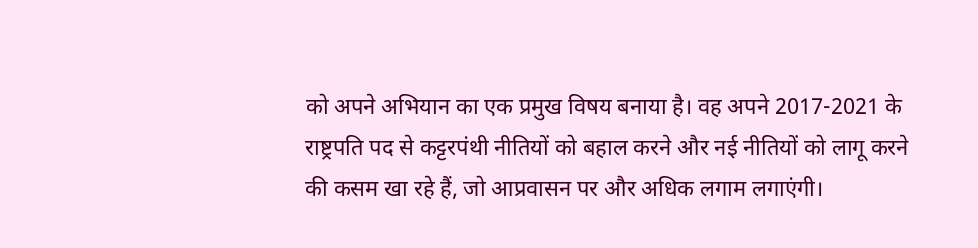को अपने अभियान का एक प्रमुख विषय बनाया है। वह अपने 2017-2021 के राष्ट्रपति पद से कट्टरपंथी नीतियों को बहाल करने और नई नीतियों को लागू करने की कसम खा रहे हैं, जो आप्रवासन पर और अधिक लगाम लगाएंगी।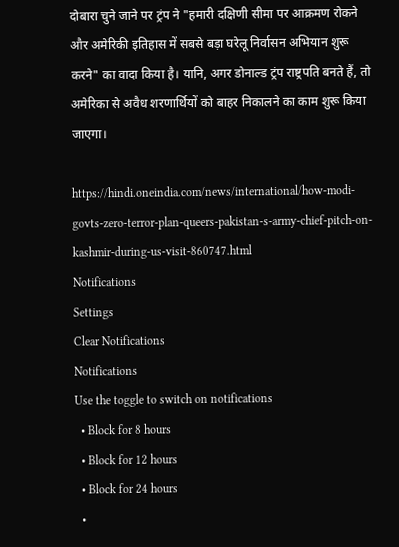दोबारा चुने जाने पर ट्रंप ने "हमारी दक्षिणी सीमा पर आक्रमण रोकने और अमेरिकी इतिहास में सबसे बड़ा घरेलू निर्वासन अभियान शुरू करने" का वादा किया है। यानि, अगर डोनाल्ड ट्रंप राष्ट्रपति बनते हैं, तो अमेरिका से अवैध शरणार्थियों को बाहर निकालने का काम शुरू किया जाएगा।

https://hindi.oneindia.com/news/international/how-modi-govts-zero-terror-plan-queers-pakistan-s-army-chief-pitch-on-kashmir-during-us-visit-860747.html
Notifications
Settings
Clear Notifications
Notifications
Use the toggle to switch on notifications
  • Block for 8 hours
  • Block for 12 hours
  • Block for 24 hours
  •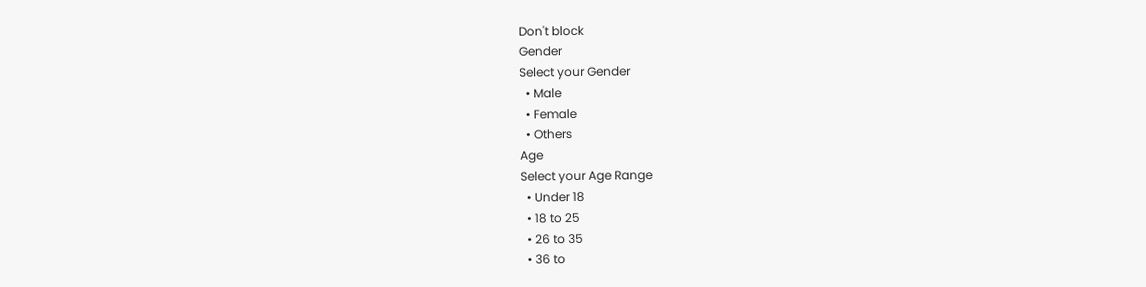Don't block
Gender
Select your Gender
  • Male
  • Female
  • Others
Age
Select your Age Range
  • Under 18
  • 18 to 25
  • 26 to 35
  • 36 to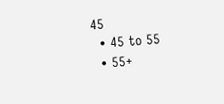45
  • 45 to 55
  • 55+